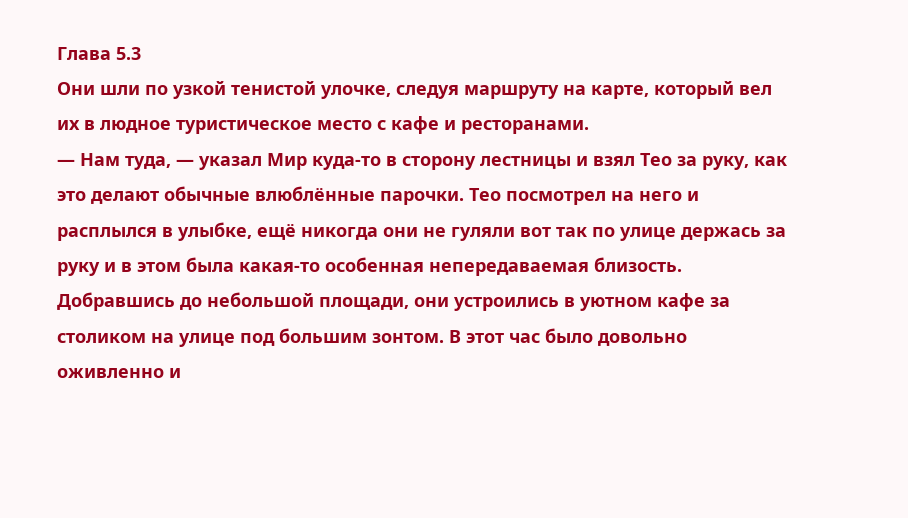Глава 5.3
Они шли по узкой тенистой улочке, следуя маршруту на карте, который вел их в людное туристическое место с кафе и ресторанами.
— Нам туда, — указал Мир куда-то в сторону лестницы и взял Тео за руку, как это делают обычные влюблённые парочки. Тео посмотрел на него и расплылся в улыбке, ещё никогда они не гуляли вот так по улице держась за руку и в этом была какая-то особенная непередаваемая близость.
Добравшись до небольшой площади, они устроились в уютном кафе за столиком на улице под большим зонтом. В этот час было довольно оживленно и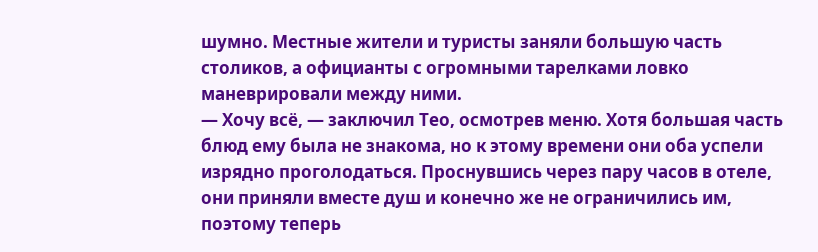шумно. Местные жители и туристы заняли большую часть столиков, а официанты с огромными тарелками ловко маневрировали между ними.
— Хочу всё, — заключил Тео, осмотрев меню. Хотя большая часть блюд ему была не знакома, но к этому времени они оба успели изрядно проголодаться. Проснувшись через пару часов в отеле, они приняли вместе душ и конечно же не ограничились им, поэтому теперь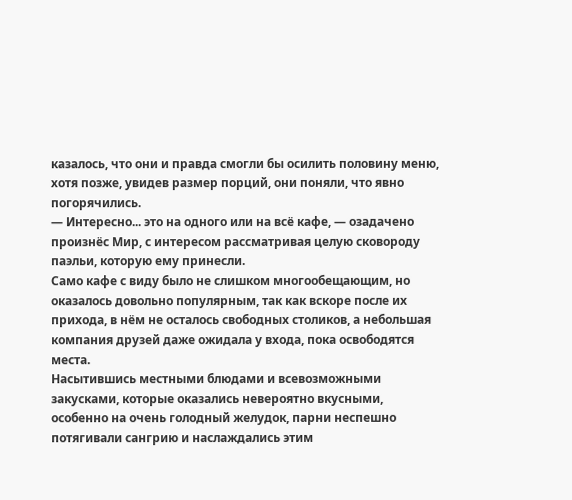казалось, что они и правда смогли бы осилить половину меню, хотя позже, увидев размер порций, они поняли, что явно погорячились.
— Интересно... это на одного или на всё кафе, — озадачено произнёс Мир, с интересом рассматривая целую сковороду паэльи, которую ему принесли.
Само кафе с виду было не слишком многообещающим, но оказалось довольно популярным, так как вскоре после их прихода, в нём не осталось свободных столиков, а небольшая компания друзей даже ожидала у входа, пока освободятся места.
Насытившись местными блюдами и всевозможными закусками, которые оказались невероятно вкусными, особенно на очень голодный желудок, парни неспешно потягивали сангрию и наслаждались этим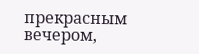прекрасным вечером,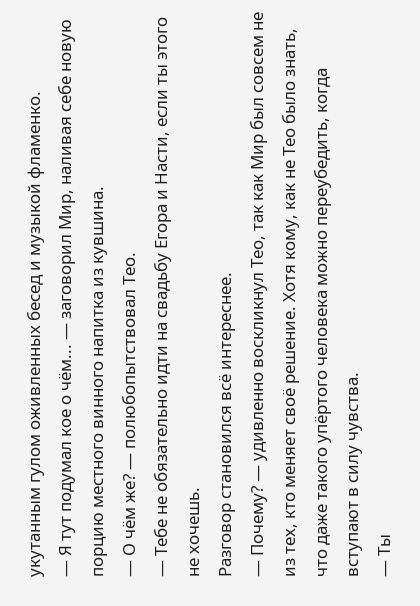укутанным гулом оживленных бесед и музыкой фламенко.
— Я тут подумал кое о чём... — заговорил Мир, наливая себе новую порцию местного винного напитка из кувшина.
— О чём же? — полюбопытствовал Тео.
— Тебе не обязательно идти на свадьбу Егора и Насти, если ты этого не хочешь.
Разговор становился всё интереснее.
— Почему? — удивленно воскликнул Тео, так как Мир был совсем не из тех, кто меняет своё решение. Хотя кому, как не Тео было знать, что даже такого упёртого человека можно переубедить, когда вступают в силу чувства.
— Ты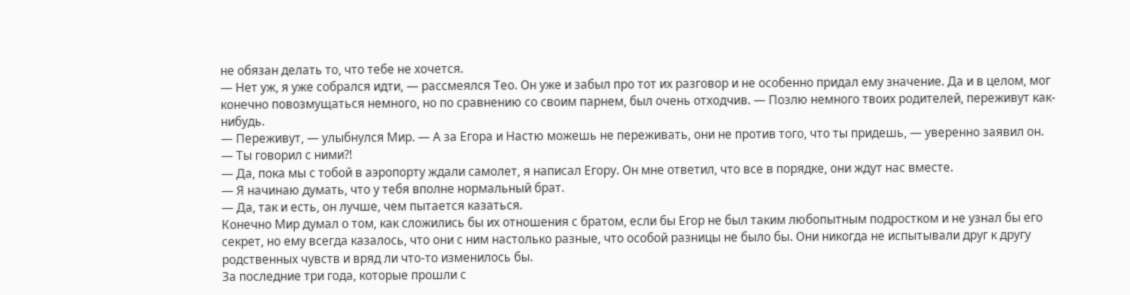не обязан делать то, что тебе не хочется.
— Нет уж, я уже собрался идти, — рассмеялся Тео. Он уже и забыл про тот их разговор и не особенно придал ему значение. Да и в целом, мог конечно повозмущаться немного, но по сравнению со своим парнем, был очень отходчив. — Позлю немного твоих родителей, переживут как-нибудь.
— Переживут, — улыбнулся Мир. — А за Егора и Настю можешь не переживать, они не против того, что ты придешь, — уверенно заявил он.
— Ты говорил с ними?!
— Да, пока мы с тобой в аэропорту ждали самолет, я написал Егору. Он мне ответил, что все в порядке, они ждут нас вместе.
— Я начинаю думать, что у тебя вполне нормальный брат.
— Да, так и есть, он лучше, чем пытается казаться.
Конечно Мир думал о том, как сложились бы их отношения с братом, если бы Егор не был таким любопытным подростком и не узнал бы его секрет, но ему всегда казалось, что они с ним настолько разные, что особой разницы не было бы. Они никогда не испытывали друг к другу родственных чувств и вряд ли что-то изменилось бы.
За последние три года, которые прошли с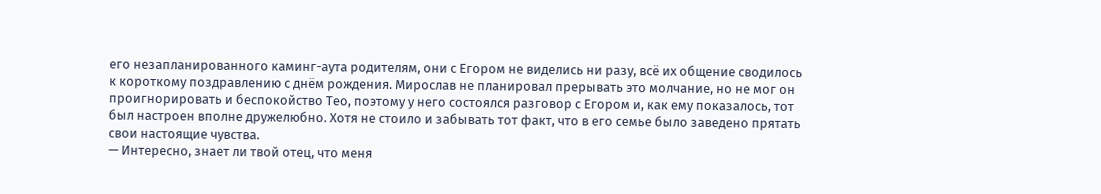его незапланированного каминг-аута родителям, они с Егором не виделись ни разу, всё их общение сводилось к короткому поздравлению с днём рождения. Мирослав не планировал прерывать это молчание, но не мог он проигнорировать и беспокойство Тео, поэтому у него состоялся разговор с Егором и, как ему показалось, тот был настроен вполне дружелюбно. Хотя не стоило и забывать тот факт, что в его семье было заведено прятать свои настоящие чувства.
— Интересно, знает ли твой отец, что меня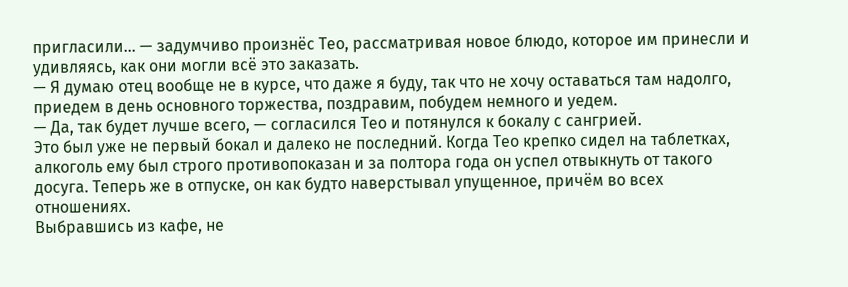пригласили... — задумчиво произнёс Тео, рассматривая новое блюдо, которое им принесли и удивляясь, как они могли всё это заказать.
— Я думаю отец вообще не в курсе, что даже я буду, так что не хочу оставаться там надолго, приедем в день основного торжества, поздравим, побудем немного и уедем.
— Да, так будет лучше всего, — согласился Тео и потянулся к бокалу с сангрией.
Это был уже не первый бокал и далеко не последний. Когда Тео крепко сидел на таблетках, алкоголь ему был строго противопоказан и за полтора года он успел отвыкнуть от такого досуга. Теперь же в отпуске, он как будто наверстывал упущенное, причём во всех отношениях.
Выбравшись из кафе, не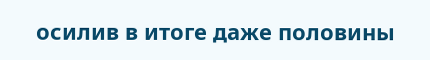осилив в итоге даже половины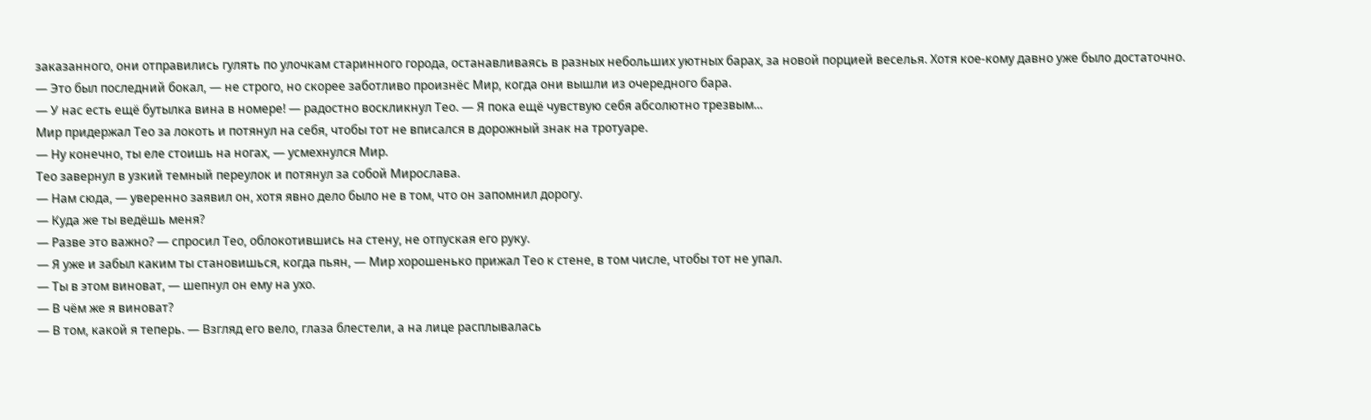заказанного, они отправились гулять по улочкам старинного города, останавливаясь в разных небольших уютных барах, за новой порцией веселья. Хотя кое-кому давно уже было достаточно.
— Это был последний бокал, — не строго, но скорее заботливо произнёс Мир, когда они вышли из очередного бара.
— У нас есть ещё бутылка вина в номере! — радостно воскликнул Тео. — Я пока ещё чувствую себя абсолютно трезвым...
Мир придержал Тео за локоть и потянул на себя, чтобы тот не вписался в дорожный знак на тротуаре.
— Ну конечно, ты еле стоишь на ногах, — усмехнулся Мир.
Тео завернул в узкий темный переулок и потянул за собой Мирослава.
— Нам сюда, — уверенно заявил он, хотя явно дело было не в том, что он запомнил дорогу.
— Куда же ты ведёшь меня?
— Разве это важно? — спросил Тео, облокотившись на стену, не отпуская его руку.
— Я уже и забыл каким ты становишься, когда пьян, — Мир хорошенько прижал Тео к стене, в том числе, чтобы тот не упал.
— Ты в этом виноват, — шепнул он ему на ухо.
— В чём же я виноват?
— В том, какой я теперь. — Взгляд его вело, глаза блестели, а на лице расплывалась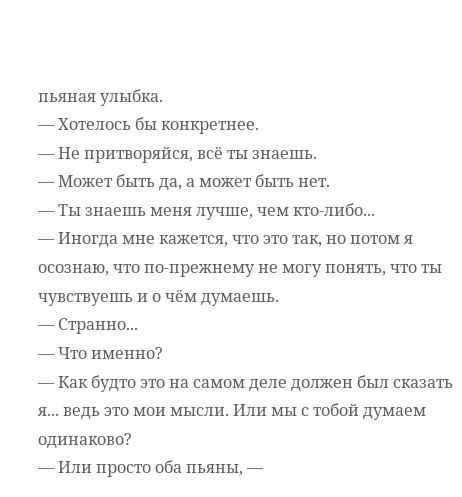пьяная улыбка.
— Хотелось бы конкретнее.
— Не притворяйся, всё ты знаешь.
— Может быть да, а может быть нет.
— Ты знаешь меня лучше, чем кто-либо...
— Иногда мне кажется, что это так, но потом я осознаю, что по-прежнему не могу понять, что ты чувствуешь и о чём думаешь.
— Странно...
— Что именно?
— Как будто это на самом деле должен был сказать я... ведь это мои мысли. Или мы с тобой думаем одинаково?
— Или просто оба пьяны, —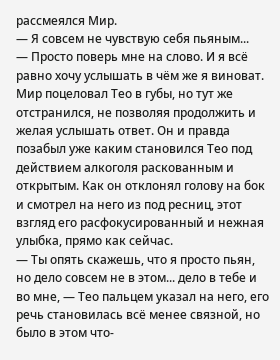рассмеялся Мир.
— Я совсем не чувствую себя пьяным...
— Просто поверь мне на слово. И я всё равно хочу услышать в чём же я виноват.
Мир поцеловал Тео в губы, но тут же отстранился, не позволяя продолжить и желая услышать ответ. Он и правда позабыл уже каким становился Тео под действием алкоголя раскованным и открытым. Как он отклонял голову на бок и смотрел на него из под ресниц, этот взгляд его расфокусированный и нежная улыбка, прямо как сейчас.
— Ты опять скажешь, что я просто пьян, но дело совсем не в этом... дело в тебе и во мне, — Тео пальцем указал на него, его речь становилась всё менее связной, но было в этом что-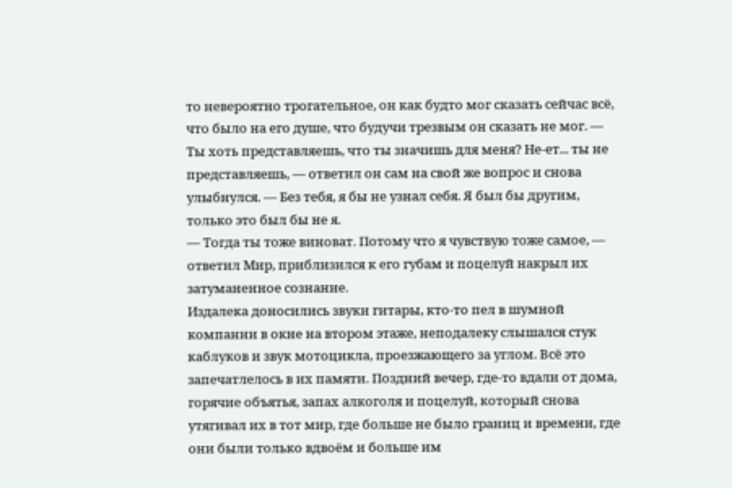то невероятно трогательное, он как будто мог сказать сейчас всё, что было на его душе, что будучи трезвым он сказать не мог. — Ты хоть представляешь, что ты значишь для меня? Не-ет... ты не представляешь, — ответил он сам на свой же вопрос и снова улыбнулся. — Без тебя, я бы не узнал себя. Я был бы другим, только это был бы не я.
— Тогда ты тоже виноват. Потому что я чувствую тоже самое, — ответил Мир, приблизился к его губам и поцелуй накрыл их затуманенное сознание.
Издалека доносились звуки гитары, кто-то пел в шумной компании в окне на втором этаже, неподалеку слышался стук каблуков и звук мотоцикла, проезжающего за углом. Всё это запечатлелось в их памяти. Поздний вечер, где-то вдали от дома, горячие объятья, запах алкоголя и поцелуй, который снова утягивал их в тот мир, где больше не было границ и времени, где они были только вдвоём и больше им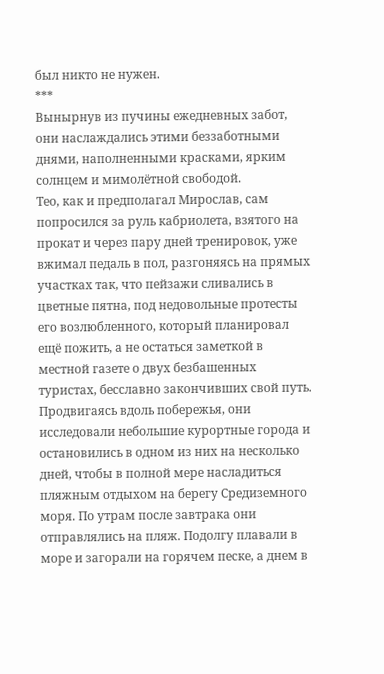был никто не нужен.
***
Вынырнув из пучины ежедневных забот, они наслаждались этими беззаботными днями, наполненными красками, ярким солнцем и мимолётной свободой.
Тео, как и предполагал Мирослав, сам попросился за руль кабриолета, взятого на прокат и через пару дней тренировок, уже вжимал педаль в пол, разгоняясь на прямых участках так, что пейзажи сливались в цветные пятна, под недовольные протесты его возлюбленного, который планировал ещё пожить, а не остаться заметкой в местной газете о двух безбашенных туристах, бесславно закончивших свой путь.
Продвигаясь вдоль побережья, они исследовали небольшие курортные города и остановились в одном из них на несколько дней, чтобы в полной мере насладиться пляжным отдыхом на берегу Средиземного моря. По утрам после завтрака они отправлялись на пляж. Подолгу плавали в море и загорали на горячем песке, а днем в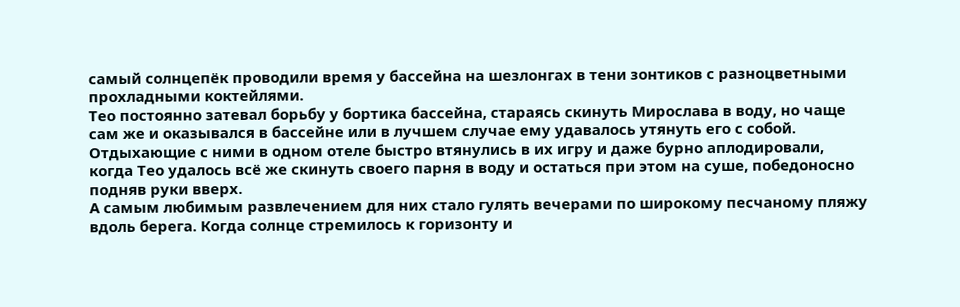самый солнцепёк проводили время у бассейна на шезлонгах в тени зонтиков с разноцветными прохладными коктейлями.
Тео постоянно затевал борьбу у бортика бассейна, стараясь скинуть Мирослава в воду, но чаще сам же и оказывался в бассейне или в лучшем случае ему удавалось утянуть его с собой. Отдыхающие с ними в одном отеле быстро втянулись в их игру и даже бурно аплодировали, когда Тео удалось всё же скинуть своего парня в воду и остаться при этом на суше, победоносно подняв руки вверх.
А самым любимым развлечением для них стало гулять вечерами по широкому песчаному пляжу вдоль берега. Когда солнце стремилось к горизонту и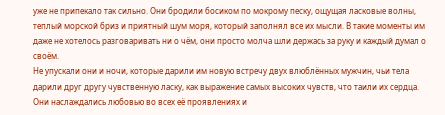уже не припекало так сильно. Они бродили босиком по мокрому песку, ощущая ласковые волны, теплый морской бриз и приятный шум моря, который заполнял все их мысли. В такие моменты им даже не хотелось разговаривать ни о чём, они просто молча шли держась за руку и каждый думал о своём.
Не упускали они и ночи, которые дарили им новую встречу двух влюблённых мужчин, чьи тела дарили друг другу чувственную ласку, как выражение самых высоких чувств, что таили их сердца. Они наслаждались любовью во всех её проявлениях и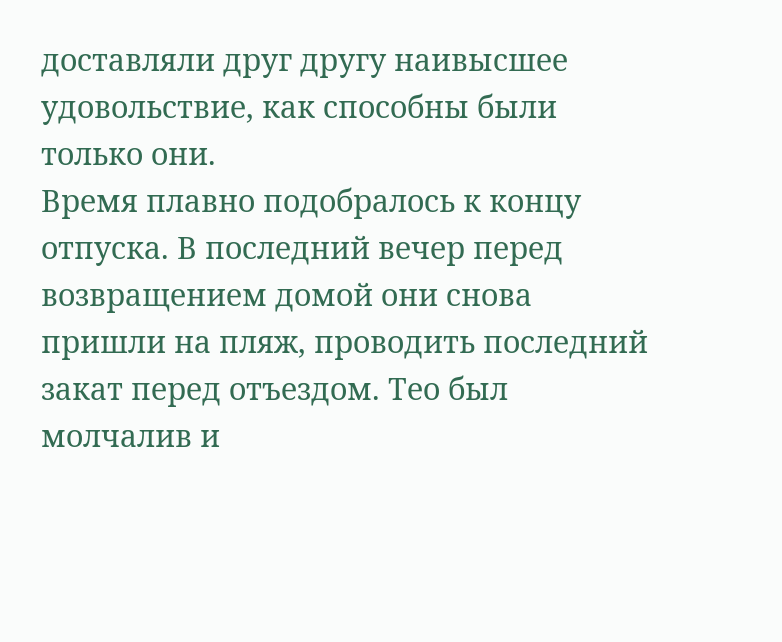доставляли друг другу наивысшее удовольствие, как способны были только они.
Время плавно подобралось к концу отпуска. В последний вечер перед возвращением домой они снова пришли на пляж, проводить последний закат перед отъездом. Тео был молчалив и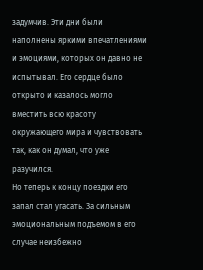задумчив. Эти дни были наполнены яркими впечатлениями и эмоциями, которых он давно не испытывал. Его сердце было открыто и казалось могло вместить всю красоту окружающего мира и чувствовать так, как он думал, что уже разучился.
Но теперь к концу поездки его запал стал угасать. За сильным эмоциональным подъемом в его случае неизбежно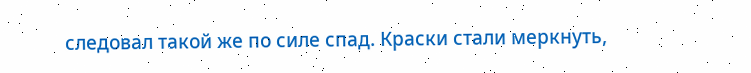следовал такой же по силе спад. Краски стали меркнуть,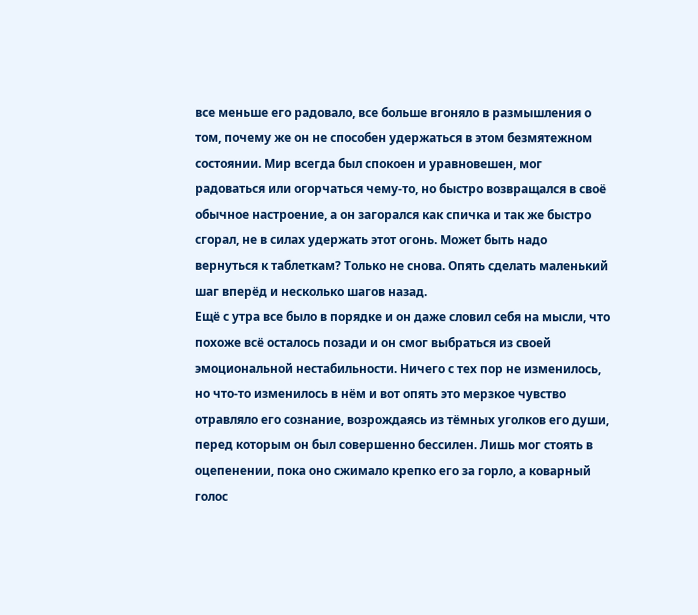все меньше его радовало, все больше вгоняло в размышления о том, почему же он не способен удержаться в этом безмятежном состоянии. Мир всегда был спокоен и уравновешен, мог радоваться или огорчаться чему-то, но быстро возвращался в своё обычное настроение, а он загорался как спичка и так же быстро сгорал, не в силах удержать этот огонь. Может быть надо вернуться к таблеткам? Только не снова. Опять сделать маленький шаг вперёд и несколько шагов назад.
Ещё с утра все было в порядке и он даже словил себя на мысли, что похоже всё осталось позади и он смог выбраться из своей эмоциональной нестабильности. Ничего с тех пор не изменилось, но что-то изменилось в нём и вот опять это мерзкое чувство отравляло его сознание, возрождаясь из тёмных уголков его души, перед которым он был совершенно бессилен. Лишь мог стоять в оцепенении, пока оно сжимало крепко его за горло, а коварный голос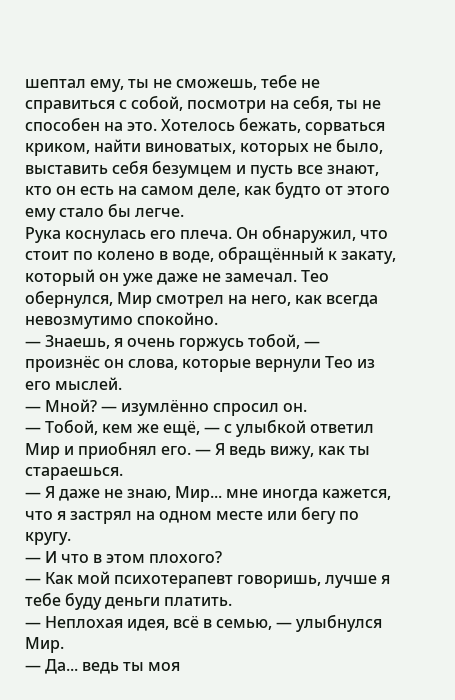шептал ему, ты не сможешь, тебе не справиться с собой, посмотри на себя, ты не способен на это. Хотелось бежать, сорваться криком, найти виноватых, которых не было, выставить себя безумцем и пусть все знают, кто он есть на самом деле, как будто от этого ему стало бы легче.
Рука коснулась его плеча. Он обнаружил, что стоит по колено в воде, обращённый к закату, который он уже даже не замечал. Тео обернулся, Мир смотрел на него, как всегда невозмутимо спокойно.
— Знаешь, я очень горжусь тобой, — произнёс он слова, которые вернули Тео из его мыслей.
— Мной? — изумлённо спросил он.
— Тобой, кем же ещё, — с улыбкой ответил Мир и приобнял его. — Я ведь вижу, как ты стараешься.
— Я даже не знаю, Мир... мне иногда кажется, что я застрял на одном месте или бегу по кругу.
— И что в этом плохого?
— Как мой психотерапевт говоришь, лучше я тебе буду деньги платить.
— Неплохая идея, всё в семью, — улыбнулся Мир.
— Да... ведь ты моя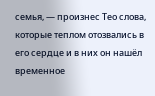семья, — произнес Тео слова, которые теплом отозвались в его сердце и в них он нашёл временное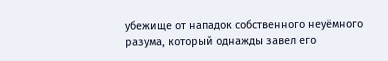убежище от нападок собственного неуёмного разума, который однажды завел его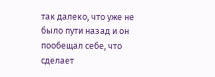так далеко, что уже не было пути назад и он пообещал себе, что сделает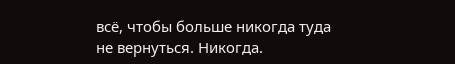всё, чтобы больше никогда туда не вернуться. Никогда.